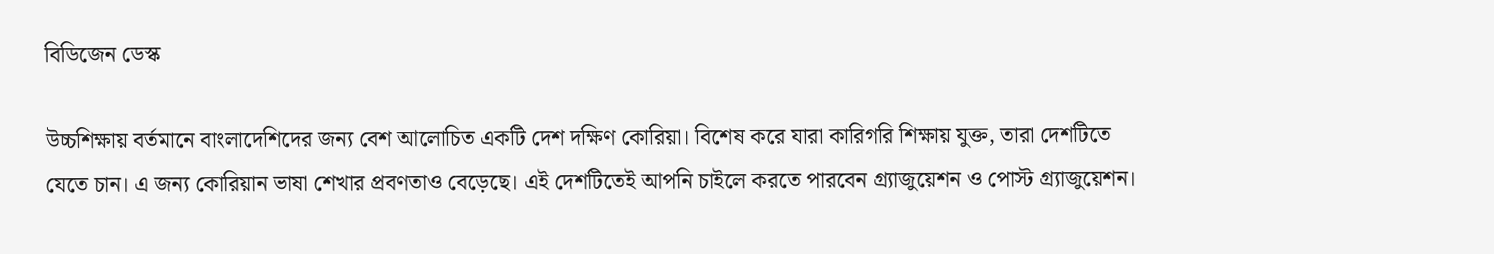বিডিজেন ডেস্ক

উচ্চশিক্ষায় বর্তমানে বাংলাদেশিদের জন্য বেশ আলোচিত একটি দেশ দক্ষিণ কোরিয়া। বিশেষ করে যারা কারিগরি শিক্ষায় যুক্ত, তারা দেশটিতে যেতে চান। এ জন্য কোরিয়ান ভাষা শেখার প্রবণতাও বেড়েছে। এই দেশটিতেই আপনি চাইলে করতে পারবেন গ্র্যাজুয়েশন ও পোস্ট গ্র্যাজুয়েশন।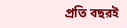প্রতি বছরই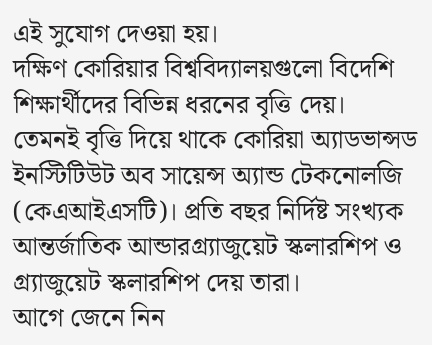এই সুযোগ দেওয়া হয়।
দক্ষিণ কোরিয়ার বিশ্ববিদ্যালয়গুলো বিদেশি শিক্ষার্থীদের বিভিন্ন ধরনের বৃত্তি দেয়। তেমনই বৃত্তি দিয়ে থাকে কোরিয়া অ্যাডভান্সড ইনস্টিটিউট অব সায়েন্স অ্যান্ড টেকনোলজি (কেএআইএসটি)। প্রতি বছর নির্দিষ্ট সংখ্যক আন্তর্জাতিক আন্ডারগ্র্যাজুয়েট স্কলারশিপ ও গ্র্যাজুয়েট স্কলারশিপ দেয় তারা।
আগে জেনে নিন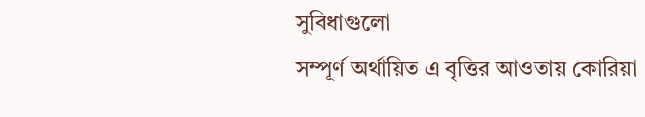সুবিধাগুলো
সম্পূর্ণ অর্থায়িত এ বৃত্তির আওতায় কোরিয়া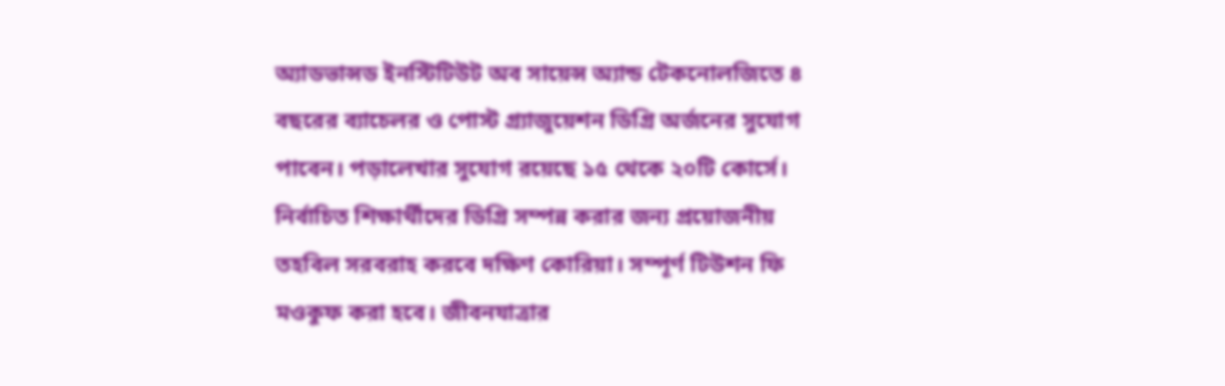অ্যাডভান্সড ইনস্টিটিউট অব সায়েন্স অ্যান্ড টেকনোলজিতে ৪ বছরের ব্যাচেলর ও পোস্ট গ্র্যাজুয়েশন ডিগ্রি অর্জনের সুযোগ পাবেন। পড়ালেখার সুযোগ রয়েছে ১৫ থেকে ২০টি কোর্সে। নির্বাচিত শিক্ষার্থীদের ডিগ্রি সম্পন্ন করার জন্য প্রয়োজনীয় তহবিল সরবরাহ করবে দক্ষিণ কোরিয়া। সম্পূর্ণ টিউশন ফি মওকুফ করা হবে। জীবনযাত্রার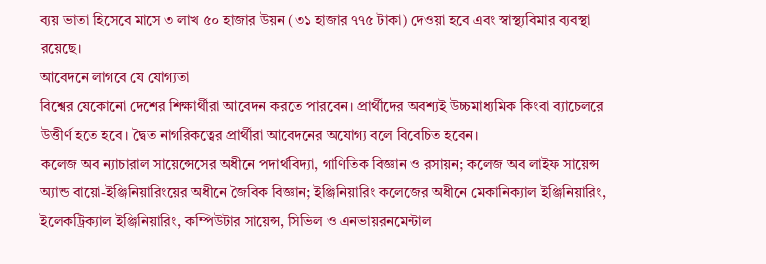ব্যয় ভাতা হিসেবে মাসে ৩ লাখ ৫০ হাজার উয়ন (৩১ হাজার ৭৭৫ টাকা) দেওয়া হবে এবং স্বাস্থ্যবিমার ব্যবস্থা রয়েছে।
আবেদনে লাগবে যে যোগ্যতা
বিশ্বের যেকোনো দেশের শিক্ষার্থীরা আবেদন করতে পারবেন। প্রার্থীদের অবশ্যই উচ্চমাধ্যমিক কিংবা ব্যাচেলরে উত্তীর্ণ হতে হবে। দ্বৈত নাগরিকত্বের প্রার্থীরা আবেদনের অযোগ্য বলে বিবেচিত হবেন।
কলেজ অব ন্যাচারাল সায়েন্সেসের অধীনে পদার্থবিদ্যা, গাণিতিক বিজ্ঞান ও রসায়ন; কলেজ অব লাইফ সায়েন্স অ্যান্ড বায়ো-ইঞ্জিনিয়ারিংয়ের অধীনে জৈবিক বিজ্ঞান; ইঞ্জিনিয়ারিং কলেজের অধীনে মেকানিক্যাল ইঞ্জিনিয়ারিং, ইলেকট্রিক্যাল ইঞ্জিনিয়ারিং, কম্পিউটার সায়েন্স, সিভিল ও এনভায়রনমেন্টাল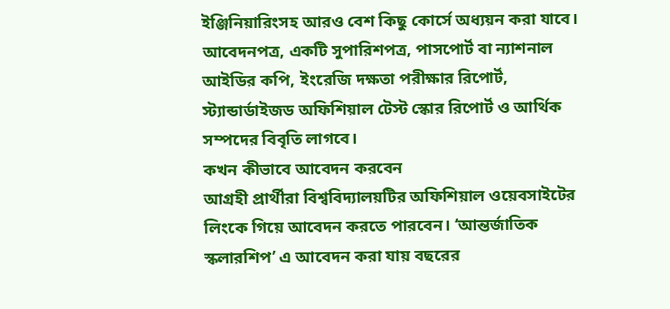ইঞ্জিনিয়ারিংসহ আরও বেশ কিছু কোর্সে অধ্যয়ন করা যাবে।
আবেদনপত্র, একটি সুপারিশপত্র, পাসপোর্ট বা ন্যাশনাল আইডির কপি, ইংরেজি দক্ষতা পরীক্ষার রিপোর্ট, স্ট্যান্ডার্ডাইজড অফিশিয়াল টেস্ট স্কোর রিপোর্ট ও আর্থিক সম্পদের বিবৃতি লাগবে।
কখন কীভাবে আবেদন করবেন
আগ্রহী প্রার্থীরা বিশ্ববিদ্যালয়টির অফিশিয়াল ওয়েবসাইটের লিংকে গিয়ে আবেদন করতে পারবেন। ‘আন্তর্জাতিক স্কলারশিপ’ এ আবেদন করা যায় বছরের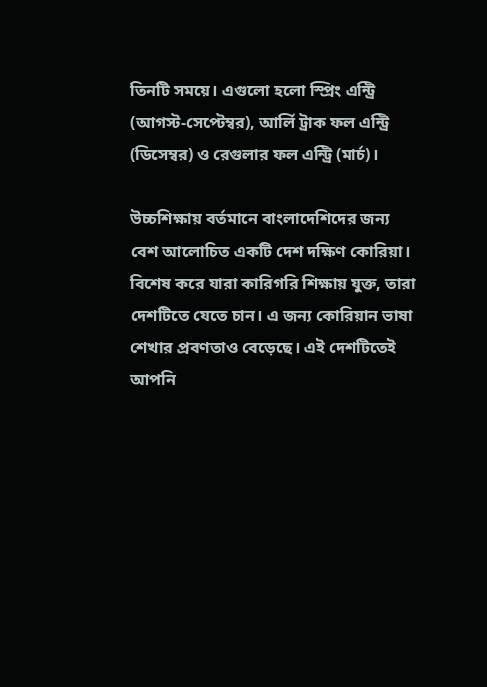তিনটি সময়ে। এগুলো হলো স্প্রিং এন্ট্রি (আগস্ট-সেপ্টেম্বর), আর্লি ট্রাক ফল এন্ট্রি (ডিসেম্বর) ও রেগুলার ফল এন্ট্রি (মার্চ)।

উচ্চশিক্ষায় বর্তমানে বাংলাদেশিদের জন্য বেশ আলোচিত একটি দেশ দক্ষিণ কোরিয়া। বিশেষ করে যারা কারিগরি শিক্ষায় যুক্ত, তারা দেশটিতে যেতে চান। এ জন্য কোরিয়ান ভাষা শেখার প্রবণতাও বেড়েছে। এই দেশটিতেই আপনি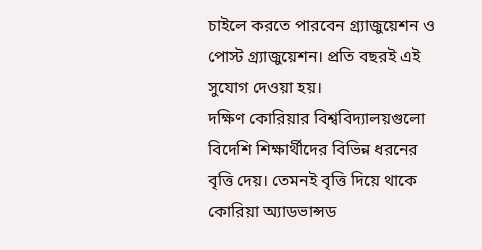চাইলে করতে পারবেন গ্র্যাজুয়েশন ও পোস্ট গ্র্যাজুয়েশন। প্রতি বছরই এই সুযোগ দেওয়া হয়।
দক্ষিণ কোরিয়ার বিশ্ববিদ্যালয়গুলো বিদেশি শিক্ষার্থীদের বিভিন্ন ধরনের বৃত্তি দেয়। তেমনই বৃত্তি দিয়ে থাকে কোরিয়া অ্যাডভান্সড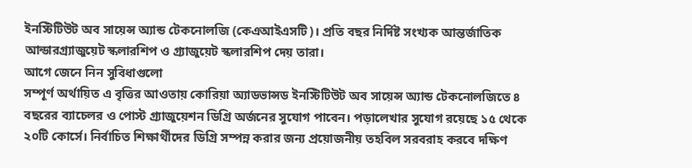ইনস্টিটিউট অব সায়েন্স অ্যান্ড টেকনোলজি (কেএআইএসটি)। প্রতি বছর নির্দিষ্ট সংখ্যক আন্তর্জাতিক আন্ডারগ্র্যাজুয়েট স্কলারশিপ ও গ্র্যাজুয়েট স্কলারশিপ দেয় তারা।
আগে জেনে নিন সুবিধাগুলো
সম্পূর্ণ অর্থায়িত এ বৃত্তির আওতায় কোরিয়া অ্যাডভান্সড ইনস্টিটিউট অব সায়েন্স অ্যান্ড টেকনোলজিতে ৪ বছরের ব্যাচেলর ও পোস্ট গ্র্যাজুয়েশন ডিগ্রি অর্জনের সুযোগ পাবেন। পড়ালেখার সুযোগ রয়েছে ১৫ থেকে ২০টি কোর্সে। নির্বাচিত শিক্ষার্থীদের ডিগ্রি সম্পন্ন করার জন্য প্রয়োজনীয় তহবিল সরবরাহ করবে দক্ষিণ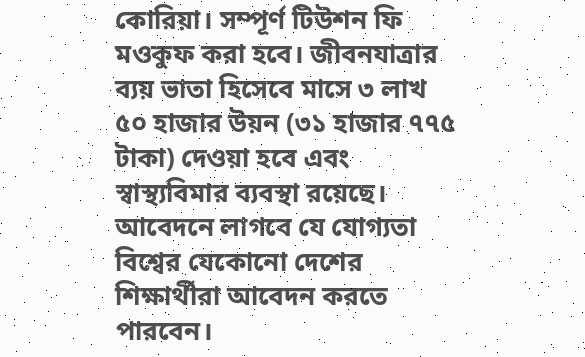কোরিয়া। সম্পূর্ণ টিউশন ফি মওকুফ করা হবে। জীবনযাত্রার ব্যয় ভাতা হিসেবে মাসে ৩ লাখ ৫০ হাজার উয়ন (৩১ হাজার ৭৭৫ টাকা) দেওয়া হবে এবং স্বাস্থ্যবিমার ব্যবস্থা রয়েছে।
আবেদনে লাগবে যে যোগ্যতা
বিশ্বের যেকোনো দেশের শিক্ষার্থীরা আবেদন করতে পারবেন।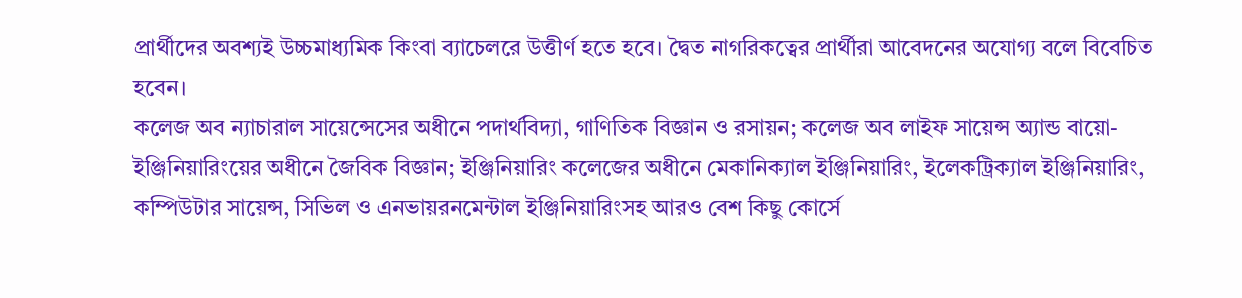প্রার্থীদের অবশ্যই উচ্চমাধ্যমিক কিংবা ব্যাচেলরে উত্তীর্ণ হতে হবে। দ্বৈত নাগরিকত্বের প্রার্থীরা আবেদনের অযোগ্য বলে বিবেচিত হবেন।
কলেজ অব ন্যাচারাল সায়েন্সেসের অধীনে পদার্থবিদ্যা, গাণিতিক বিজ্ঞান ও রসায়ন; কলেজ অব লাইফ সায়েন্স অ্যান্ড বায়ো-ইঞ্জিনিয়ারিংয়ের অধীনে জৈবিক বিজ্ঞান; ইঞ্জিনিয়ারিং কলেজের অধীনে মেকানিক্যাল ইঞ্জিনিয়ারিং, ইলেকট্রিক্যাল ইঞ্জিনিয়ারিং, কম্পিউটার সায়েন্স, সিভিল ও এনভায়রনমেন্টাল ইঞ্জিনিয়ারিংসহ আরও বেশ কিছু কোর্সে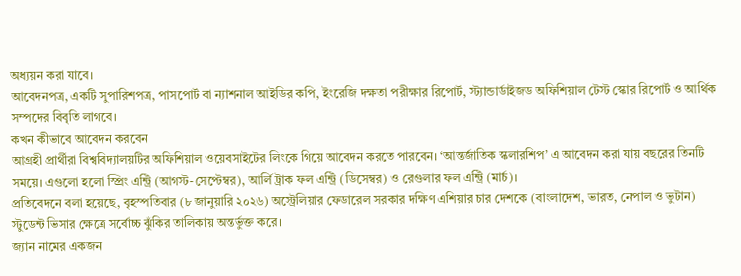অধ্যয়ন করা যাবে।
আবেদনপত্র, একটি সুপারিশপত্র, পাসপোর্ট বা ন্যাশনাল আইডির কপি, ইংরেজি দক্ষতা পরীক্ষার রিপোর্ট, স্ট্যান্ডার্ডাইজড অফিশিয়াল টেস্ট স্কোর রিপোর্ট ও আর্থিক সম্পদের বিবৃতি লাগবে।
কখন কীভাবে আবেদন করবেন
আগ্রহী প্রার্থীরা বিশ্ববিদ্যালয়টির অফিশিয়াল ওয়েবসাইটের লিংকে গিয়ে আবেদন করতে পারবেন। ‘আন্তর্জাতিক স্কলারশিপ’ এ আবেদন করা যায় বছরের তিনটি সময়ে। এগুলো হলো স্প্রিং এন্ট্রি (আগস্ট-সেপ্টেম্বর), আর্লি ট্রাক ফল এন্ট্রি (ডিসেম্বর) ও রেগুলার ফল এন্ট্রি (মার্চ)।
প্রতিবেদনে বলা হয়েছে, বৃহস্পতিবার (৮ জানুয়ারি ২০২৬) অস্ট্রেলিয়ার ফেডারেল সরকার দক্ষিণ এশিয়ার চার দেশকে (বাংলাদেশ, ভারত, নেপাল ও ভুটান) স্টুডেন্ট ভিসার ক্ষেত্রে সর্বোচ্চ ঝুঁকির তালিকায় অন্তর্ভুক্ত করে।
জ্যান নামের একজন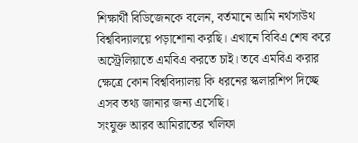শিক্ষার্থী বিডিজেনকে বলেন, বর্তমানে আমি নর্থসাউথ বিশ্ববিদ্যালয়ে পড়াশোনা করছি। এখানে বিবিএ শেষ করে অস্ট্রেলিয়াতে এমবিএ করতে চাই। তবে এমবিএ করার ক্ষেত্রে কোন বিশ্ববিদ্যালয় কি ধরনের স্কলারশিপ দিচ্ছে এসব তথ্য জানার জন্য এসেছি।
সংযুক্ত আরব আমিরাতের খলিফা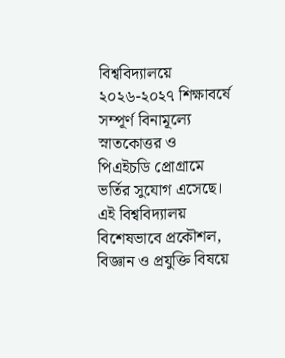বিশ্ববিদ্যালয়ে ২০২৬-২০২৭ শিক্ষাবর্ষে সম্পূর্ণ বিনামূল্যে স্নাতকোত্তর ও পিএইচডি প্রোগ্রামে ভর্তির সুযোগ এসেছে। এই বিশ্ববিদ্যালয় বিশেষভাবে প্রকৌশল, বিজ্ঞান ও প্রযুক্তি বিষয়ে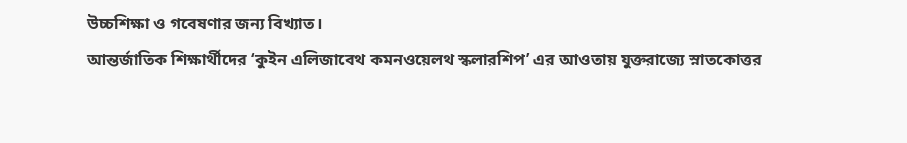উচ্চশিক্ষা ও গবেষণার জন্য বিখ্যাত।
আন্তর্জাতিক শিক্ষার্থীদের ‘কুইন এলিজাবেথ কমনওয়েলথ স্কলারশিপ’ এর আওতায় যুক্তরাজ্যে স্নাতকোত্তর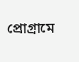প্রোগ্রামে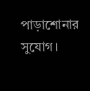পাড়াশোনার সুযোগ।